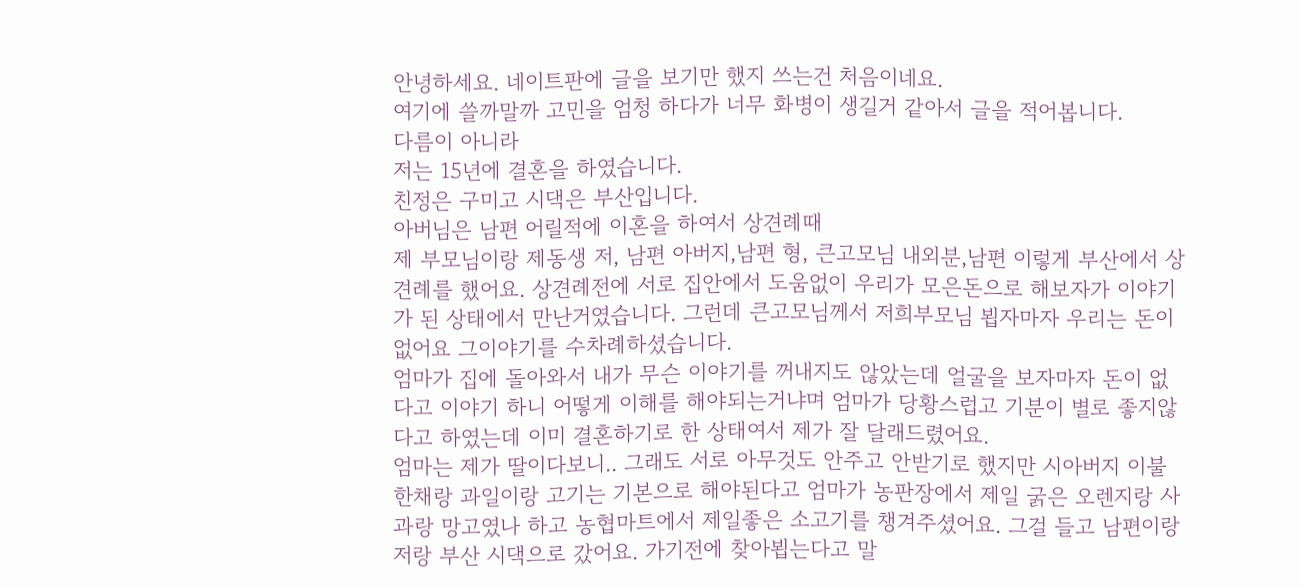안녕하세요. 네이트판에 글을 보기만 했지 쓰는건 처음이네요.
여기에 쓸까말까 고민을 엄청 하다가 너무 화병이 생길거 같아서 글을 적어봅니다.
다름이 아니라
저는 15년에 결혼을 하였습니다.
친정은 구미고 시댁은 부산입니다.
아버님은 남편 어릴적에 이혼을 하여서 상견례때
제 부모님이랑 제동생 저, 남편 아버지,남편 형, 큰고모님 내외분,남편 이렇게 부산에서 상견례를 했어요. 상견례전에 서로 집안에서 도움없이 우리가 모은돈으로 해보자가 이야기가 된 상태에서 만난거였습니다. 그런데 큰고모님께서 저희부모님 뵙자마자 우리는 돈이 없어요 그이야기를 수차례하셨습니다.
엄마가 집에 돌아와서 내가 무슨 이야기를 꺼내지도 않았는데 얼굴을 보자마자 돈이 없다고 이야기 하니 어떻게 이해를 해야되는거냐며 엄마가 당황스럽고 기분이 별로 좋지않다고 하였는데 이미 결혼하기로 한 상태여서 제가 잘 달래드렸어요.
엄마는 제가 딸이다보니.. 그래도 서로 아무것도 안주고 안받기로 했지만 시아버지 이불한채랑 과일이랑 고기는 기본으로 해야된다고 엄마가 농판장에서 제일 굵은 오렌지랑 사과랑 망고였나 하고 농협마트에서 제일좋은 소고기를 챙겨주셨어요. 그걸 들고 남편이랑 저랑 부산 시댁으로 갔어요. 가기전에 찾아뵙는다고 말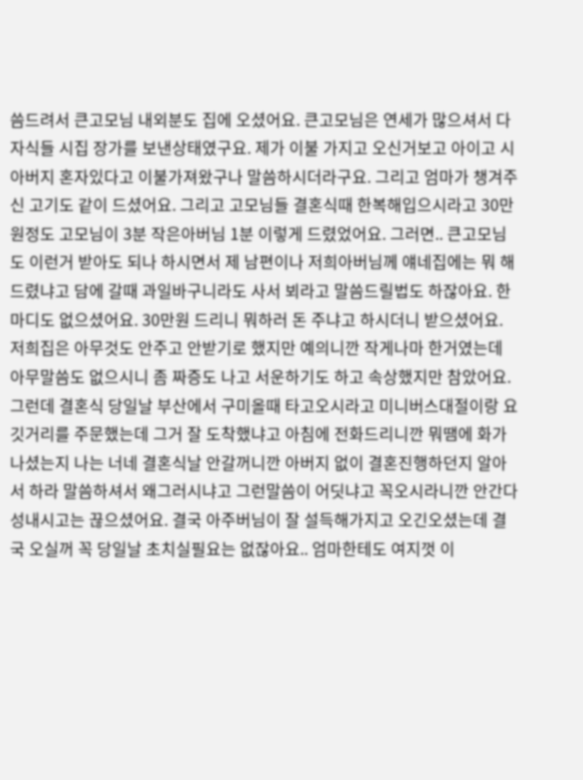씀드려서 큰고모님 내외분도 집에 오셨어요. 큰고모님은 연세가 많으셔서 다 자식들 시집 장가를 보낸상태였구요. 제가 이불 가지고 오신거보고 아이고 시아버지 혼자있다고 이불가져왔구나 말씀하시더라구요. 그리고 엄마가 챙겨주신 고기도 같이 드셨어요. 그리고 고모님들 결혼식때 한복해입으시라고 30만원정도 고모님이 3분 작은아버님 1분 이렇게 드렸었어요. 그러면.. 큰고모님도 이런거 받아도 되나 하시면서 제 남편이나 저희아버님께 얘네집에는 뭐 해드렸냐고 담에 갈때 과일바구니라도 사서 뵈라고 말씀드릴법도 하잖아요. 한마디도 없으셨어요. 30만원 드리니 뭐하러 돈 주냐고 하시더니 받으셨어요.
저희집은 아무것도 안주고 안받기로 했지만 예의니깐 작게나마 한거였는데 아무말씀도 없으시니 좀 짜증도 나고 서운하기도 하고 속상했지만 참았어요.
그런데 결혼식 당일날 부산에서 구미올때 타고오시라고 미니버스대절이랑 요깃거리를 주문했는데 그거 잘 도착했냐고 아침에 전화드리니깐 뭐땜에 화가나셨는지 나는 너네 결혼식날 안갈꺼니깐 아버지 없이 결혼진행하던지 알아서 하라 말씀하셔서 왜그러시냐고 그런말씀이 어딧냐고 꼭오시라니깐 안간다 성내시고는 끊으셨어요. 결국 아주버님이 잘 설득해가지고 오긴오셨는데 결국 오실꺼 꼭 당일날 초치실필요는 없잖아요.. 엄마한테도 여지껏 이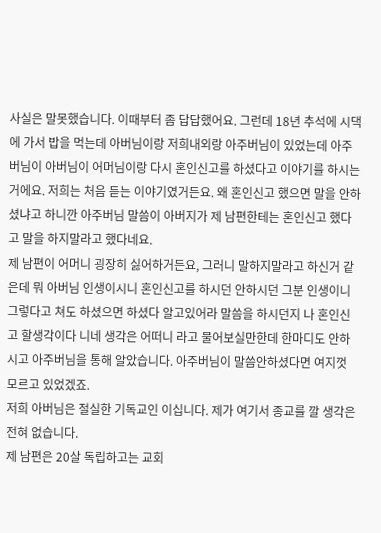사실은 말못했습니다. 이때부터 좀 답답했어요. 그런데 18년 추석에 시댁에 가서 밥을 먹는데 아버님이랑 저희내외랑 아주버님이 있었는데 아주버님이 아버님이 어머님이랑 다시 혼인신고를 하셨다고 이야기를 하시는거에요. 저희는 처음 듣는 이야기였거든요. 왜 혼인신고 했으면 말을 안하셨냐고 하니깐 아주버님 말씀이 아버지가 제 남편한테는 혼인신고 했다고 말을 하지말라고 했다네요.
제 남편이 어머니 굉장히 싫어하거든요, 그러니 말하지말라고 하신거 같은데 뭐 아버님 인생이시니 혼인신고를 하시던 안하시던 그분 인생이니 그렇다고 쳐도 하셨으면 하셨다 알고있어라 말씀을 하시던지 나 혼인신고 할생각이다 니네 생각은 어떠니 라고 물어보실만한데 한마디도 안하시고 아주버님을 통해 알았습니다. 아주버님이 말씀안하셨다면 여지껏 모르고 있었겠죠.
저희 아버님은 절실한 기독교인 이십니다. 제가 여기서 종교를 깔 생각은 전혀 없습니다.
제 남편은 20살 독립하고는 교회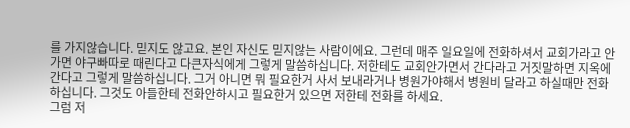를 가지않습니다. 믿지도 않고요. 본인 자신도 믿지않는 사람이에요. 그런데 매주 일요일에 전화하셔서 교회가라고 안가면 야구빠따로 때린다고 다큰자식에게 그렇게 말씀하십니다. 저한테도 교회안가면서 간다라고 거짓말하면 지옥에 간다고 그렇게 말씀하십니다. 그거 아니면 뭐 필요한거 사서 보내라거나 병원가야해서 병원비 달라고 하실때만 전화하십니다. 그것도 아들한테 전화안하시고 필요한거 있으면 저한테 전화를 하세요.
그럼 저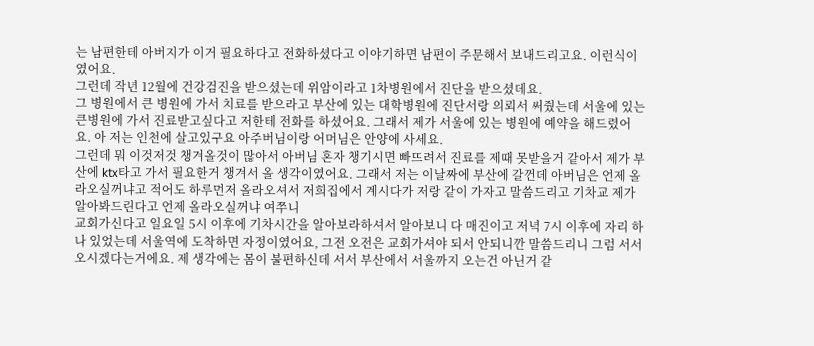는 남편한테 아버지가 이거 필요하다고 전화하셨다고 이야기하면 남편이 주문해서 보내드리고요. 이런식이였어요.
그런데 작년 12월에 건강검진을 받으셨는데 위암이라고 1차병원에서 진단을 받으셨데요.
그 병원에서 큰 병원에 가서 치료를 받으라고 부산에 있는 대학병원에 진단서랑 의뢰서 써줬는데 서울에 있는 큰병원에 가서 진료받고싶다고 저한테 전화를 하셨어요. 그래서 제가 서울에 있는 병원에 예약을 해드렸어요. 아 저는 인천에 살고있구요 아주버님이랑 어머님은 안양에 사세요.
그런데 뭐 이것저것 챙겨올것이 많아서 아버님 혼자 챙기시면 빠뜨려서 진료를 제때 못받을거 같아서 제가 부산에 ktx타고 가서 필요한거 챙겨서 올 생각이였어요. 그래서 저는 이날짜에 부산에 갈껀데 아버님은 언제 올라오실꺼냐고 적어도 하루먼저 올라오셔서 저희집에서 계시다가 저랑 같이 가자고 말씀드리고 기차교 제가 알아봐드린다고 언제 올라오실꺼냐 여쭈니
교회가신다고 일요일 5시 이후에 기차시간을 알아보라하셔서 알아보니 다 매진이고 저녁 7시 이후에 자리 하나 있었는데 서울역에 도착하면 자정이였어요, 그전 오전은 교회가셔야 되서 안되니깐 말씀드리니 그럼 서서오시겠다는거에요. 제 생각에는 몸이 불편하신데 서서 부산에서 서울까지 오는건 아닌거 같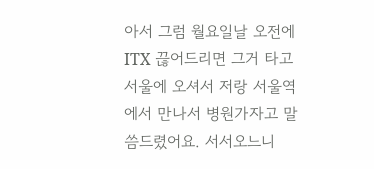아서 그럼 월요일날 오전에 ITX 끊어드리면 그거 타고 서울에 오셔서 저랑 서울역에서 만나서 병원가자고 말씀드렸어요. 서서오느니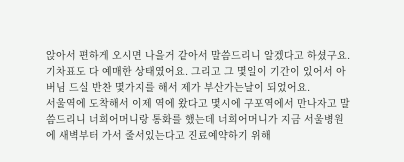앉아서 편하게 오시면 나을거 같아서 말씀드리니 알겠다고 하셨구요. 기차표도 다 예매한 상태였어요. 그리고 그 몇일이 기간이 있어서 아버님 드실 반찬 몇가지를 해서 제가 부산가는날이 되었어요.
서울역에 도착해서 이제 역에 왔다고 몇시에 구포역에서 만나자고 말씀드리니 너희어머니랑 통화를 했는데 너희어머니가 지금 서울병원에 새벽부터 가서 줄서있는다고 진료예약하기 위해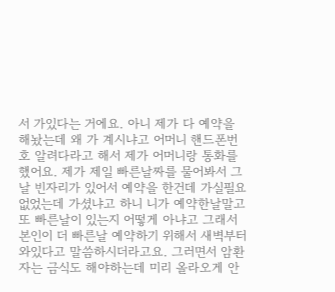서 가있다는 거에요. 아니 제가 다 예약을 해놨는데 왜 가 계시냐고 어머니 핸드폰번호 알려다라고 해서 제가 어머니랑 통화를 했어요. 제가 제일 빠른날짜를 물어봐서 그날 빈자리가 있어서 예약을 한건데 가실필요 없었는데 가셨냐고 하니 니가 예약한날말고 또 빠른날이 있는지 어떻게 아냐고 그래서 본인이 더 빠른날 예약하기 위해서 새벽부터 와있다고 말씀하시더라고요. 그러면서 암환자는 금식도 해야하는데 미리 올라오게 안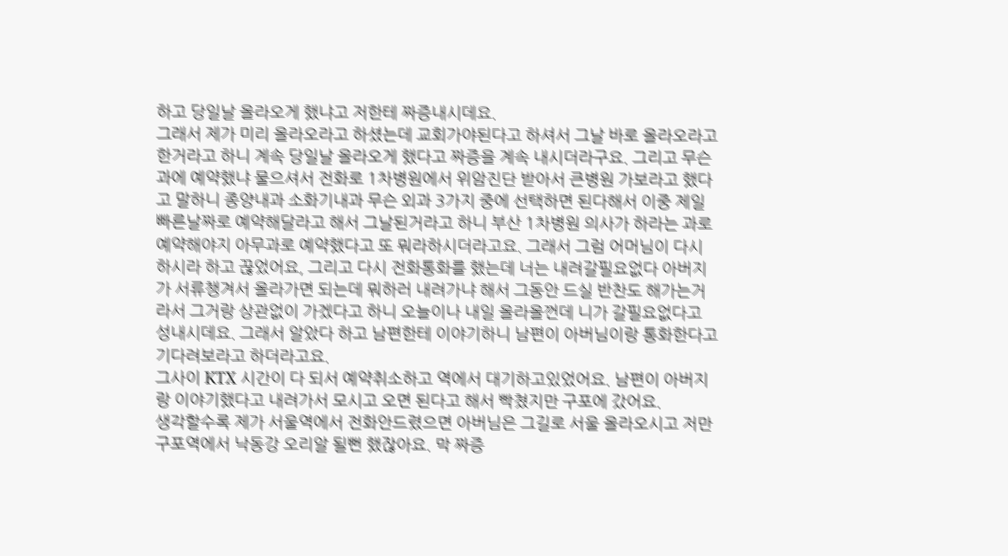하고 당일날 올라오게 했냐고 저한테 짜증내시데요.
그래서 제가 미리 올라오라고 하셨는데 교회가야된다고 하셔서 그날 바로 올라오라고 한거라고 하니 계속 당일날 올라오게 했다고 짜증을 계속 내시더라구요. 그리고 무슨 과에 예약했냐 물으셔서 전화로 1차병원에서 위암진단 받아서 큰병원 가보라고 했다고 말하니 종양내과 소화기내과 무슨 외과 3가지 중에 선택하면 된다해서 이중 제일 빠른날짜로 예약해달라고 해서 그날된거라고 하니 부산 1차병원 의사가 하라는 과로 예약해야지 아무과로 예약했다고 또 뭐라하시더라고요. 그래서 그럼 어머님이 다시 하시라 하고 끊었어요, 그리고 다시 전화통화를 했는데 너는 내려갈필요없다 아버지가 서류챙겨서 올라가면 되는데 뭐하러 내려가냐 해서 그동안 드실 반찬도 해가는거라서 그거랑 상관없이 가겠다고 하니 오늘이나 내일 올라올껀데 니가 갈필요없다고 성내시데요. 그래서 알았다 하고 남편한테 이야기하니 남편이 아버님이랑 통화한다고 기다려보라고 하더라고요.
그사이 KTX 시간이 다 되서 예약취소하고 역에서 대기하고있었어요. 남편이 아버지랑 이야기했다고 내려가서 모시고 오면 된다고 해서 빡쳤지만 구포에 갔어요.
생각할수록 제가 서울역에서 전화안드렸으면 아버님은 그길로 서울 올라오시고 저만 구포역에서 낙동강 오리알 될뻔 했잖아요. 막 짜증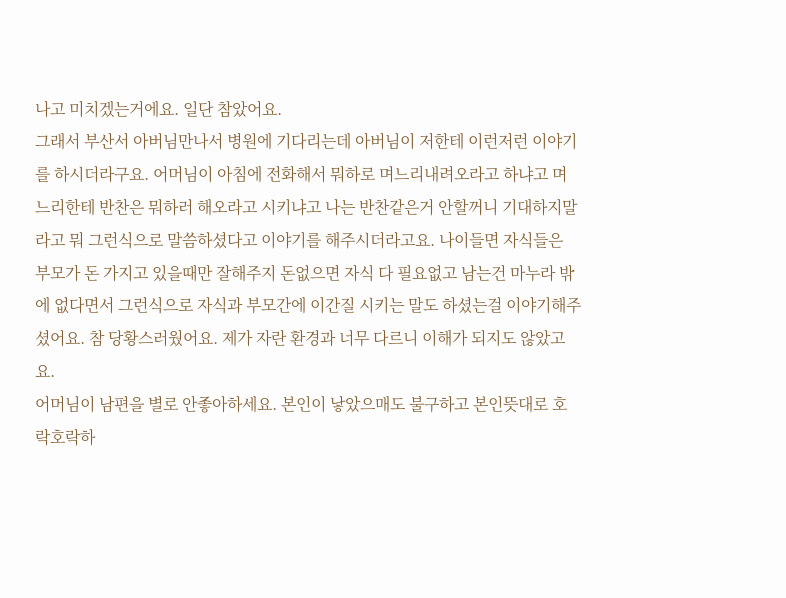나고 미치겠는거에요. 일단 참았어요.
그래서 부산서 아버님만나서 병원에 기다리는데 아버님이 저한테 이런저런 이야기를 하시더라구요. 어머님이 아침에 전화해서 뭐하로 며느리내려오라고 하냐고 며느리한테 반찬은 뭐하러 해오라고 시키냐고 나는 반찬같은거 안할꺼니 기대하지말라고 뭐 그런식으로 말씀하셨다고 이야기를 해주시더라고요. 나이들면 자식들은 부모가 돈 가지고 있을때만 잘해주지 돈없으면 자식 다 필요없고 남는건 마누라 밖에 없다면서 그런식으로 자식과 부모간에 이간질 시키는 말도 하셨는걸 이야기해주셨어요. 참 당황스러웠어요. 제가 자란 환경과 너무 다르니 이해가 되지도 않았고요.
어머님이 남편을 별로 안좋아하세요. 본인이 낳았으매도 불구하고 본인뜻대로 호락호락하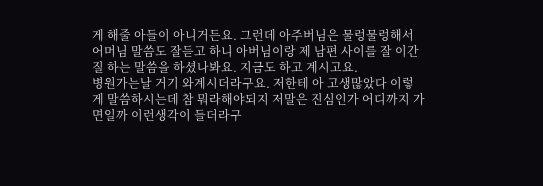게 해줄 아들이 아니거든요. 그런데 아주버님은 물렁물렁해서 어머님 말씀도 잘듣고 하니 아버님이랑 제 남편 사이를 잘 이간질 하는 말씀을 하셨나봐요. 지금도 하고 계시고요.
병원가는날 거기 와계시더라구요. 저한테 아 고생많았다 이렇게 말씀하시는데 참 뭐라해야되지 저말은 진심인가 어디까지 가면일까 이런생각이 들더라구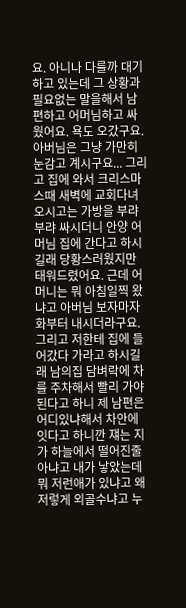요. 아니나 다를까 대기하고 있는데 그 상황과 필요없는 말을해서 남편하고 어머님하고 싸웠어요. 욕도 오갔구요. 아버님은 그냥 가만히 눈감고 계시구요... 그리고 집에 와서 크리스마스때 새벽에 교회다녀오시고는 가방을 부랴부랴 싸시더니 안양 어머님 집에 간다고 하시길래 당황스러웠지만 태워드렸어요. 근데 어머니는 뭐 아침일찍 왔냐고 아버님 보자마자 화부터 내시더라구요. 그리고 저한테 집에 들어갔다 가라고 하시길래 남의집 담벼락에 차를 주차해서 빨리 가야된다고 하니 제 남편은 어디있냐해서 차안에 잇다고 하니깐 쟤는 지가 하늘에서 떨어진줄 아냐고 내가 낳았는데 뭐 저런애가 있냐고 왜 저렇게 외골수냐고 누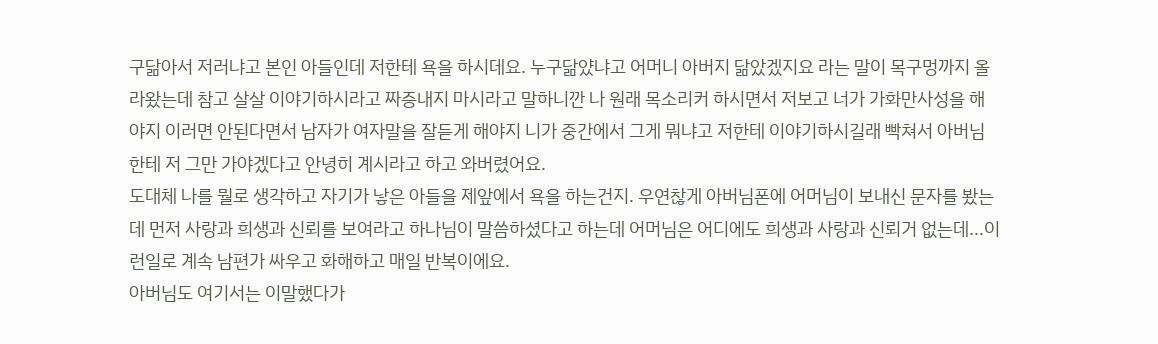구닮아서 저러냐고 본인 아들인데 저한테 욕을 하시데요. 누구닮얐냐고 어머니 아버지 닮았겠지요 라는 말이 목구멍까지 올라왔는데 참고 살살 이야기하시라고 짜증내지 마시라고 말하니깐 나 원래 목소리커 하시면서 저보고 너가 가화만사성을 해야지 이러면 안된다면서 남자가 여자말을 잘듣게 해야지 니가 중간에서 그게 뭐냐고 저한테 이야기하시길래 빡쳐서 아버님한테 저 그만 가야겠다고 안녕히 계시라고 하고 와버렸어요.
도대체 나를 뭘로 생각하고 자기가 낳은 아들을 제앞에서 욕을 하는건지. 우연찮게 아버님폰에 어머님이 보내신 문자를 봤는데 먼저 사랑과 희생과 신뢰를 보여라고 하나님이 말씀하셨다고 하는데 어머님은 어디에도 희생과 사랑과 신뢰거 없는데...이런일로 계속 남편가 싸우고 화해하고 매일 반복이에요.
아버님도 여기서는 이말했다가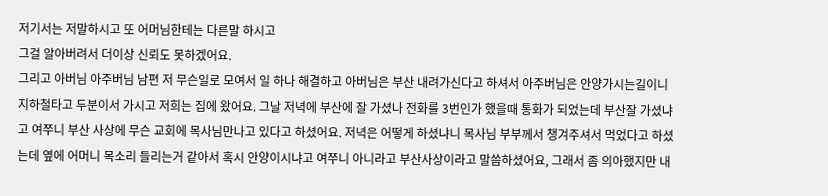저기서는 저말하시고 또 어머님한테는 다른말 하시고
그걸 알아버려서 더이상 신뢰도 못하겠어요.
그리고 아버님 아주버님 남편 저 무슨일로 모여서 일 하나 해결하고 아버님은 부산 내려가신다고 하셔서 아주버님은 안양가시는길이니 지하철타고 두분이서 가시고 저희는 집에 왔어요. 그날 저녁에 부산에 잘 가셨나 전화를 3번인가 했을때 통화가 되었는데 부산잘 가셨냐고 여쭈니 부산 사상에 무슨 교회에 목사님만나고 있다고 하셨어요. 저녁은 어떻게 하셨냐니 목사님 부부께서 챙겨주셔서 먹었다고 하셨는데 옆에 어머니 목소리 들리는거 같아서 혹시 안양이시냐고 여쭈니 아니라고 부산사상이라고 말씀하셨어요, 그래서 좀 의아했지만 내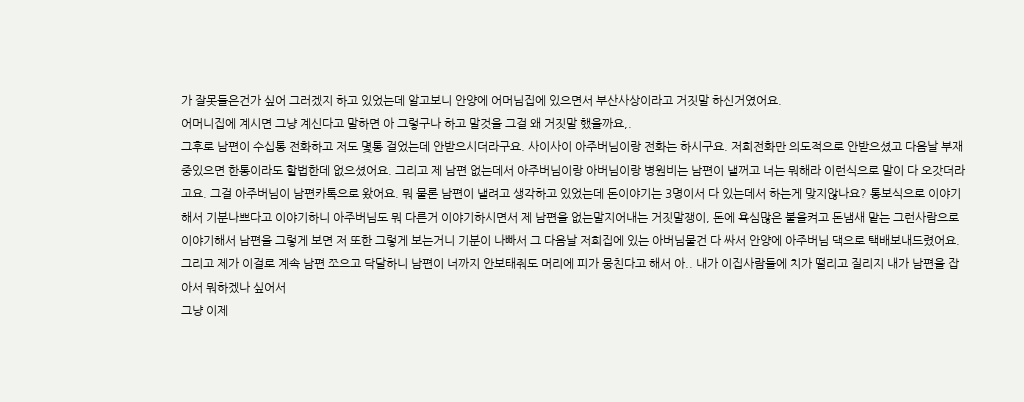가 잘못들은건가 싶어 그러겠지 하고 있었는데 알고보니 안양에 어머님집에 있으면서 부산사상이라고 거짓말 하신거였어요.
어머니집에 계시면 그냥 계신다고 말하면 아 그렇구나 하고 말것을 그걸 왜 거짓말 했을까요,.
그후로 남편이 수십통 전화하고 저도 몇통 걸었는데 안받으시더라구요. 사이사이 아주버님이랑 전화는 하시구요. 저희전화만 의도적으로 안받으셨고 다음날 부재중있으면 한통이라도 할법한데 없으셨어요. 그리고 제 남편 없는데서 아주버님이랑 아버님이랑 병원비는 남편이 낼꺼고 너는 뭐해라 이런식으로 말이 다 오갓더라고요. 그걸 아주버님이 남편카톡으로 왔어요. 뭐 물론 남편이 낼려고 생각하고 있었는데 돈이야기는 3명이서 다 있는데서 하는게 맞지않나요? 통보식으로 이야기해서 기분나쁘다고 이야기하니 아주버님도 뭐 다른거 이야기하시면서 제 남편을 없는말지어내는 거짓말쟁이, 돈에 욕심많은 불을켜고 돈냄새 맡는 그런사람으로 이야기해서 남편을 그렇게 보면 저 또한 그렇게 보는거니 기분이 나빠서 그 다음날 저희집에 있는 아버님물건 다 싸서 안양에 아주버님 댁으로 택배보내드렸어요.
그리고 제가 이걸로 계속 남편 쪼으고 닥달하니 남편이 너까지 안보태줘도 머리에 피가 뭉친다고 해서 아.. 내가 이집사람들에 치가 떨리고 질리지 내가 남편을 잡아서 뭐하겠나 싶어서
그냥 이제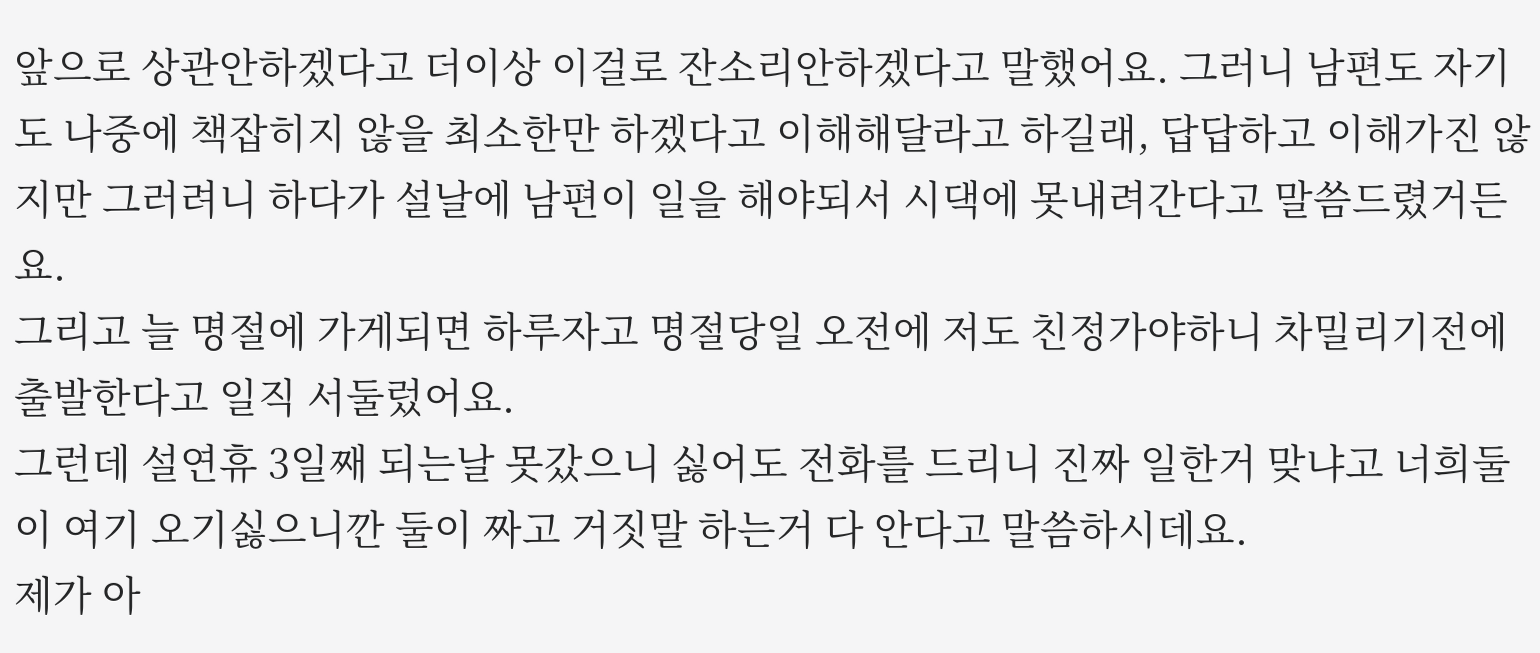앞으로 상관안하겠다고 더이상 이걸로 잔소리안하겠다고 말했어요. 그러니 남편도 자기도 나중에 책잡히지 않을 최소한만 하겠다고 이해해달라고 하길래, 답답하고 이해가진 않지만 그러려니 하다가 설날에 남편이 일을 해야되서 시댁에 못내려간다고 말씀드렸거든요.
그리고 늘 명절에 가게되면 하루자고 명절당일 오전에 저도 친정가야하니 차밀리기전에 출발한다고 일직 서둘렀어요.
그런데 설연휴 3일째 되는날 못갔으니 싫어도 전화를 드리니 진짜 일한거 맞냐고 너희둘이 여기 오기싫으니깐 둘이 짜고 거짓말 하는거 다 안다고 말씀하시데요.
제가 아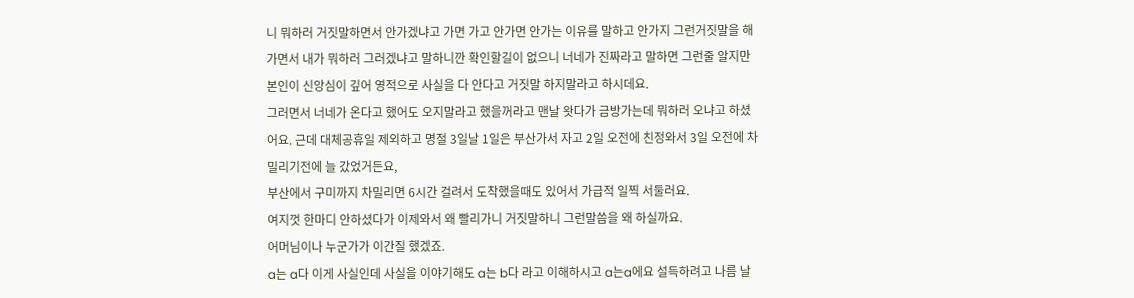니 뭐하러 거짓말하면서 안가겠냐고 가면 가고 안가면 안가는 이유를 말하고 안가지 그런거짓말을 해가면서 내가 뭐하러 그러겠냐고 말하니깐 확인할길이 없으니 너네가 진짜라고 말하면 그런줄 알지만 본인이 신앙심이 깊어 영적으로 사실을 다 안다고 거짓말 하지말라고 하시데요.
그러면서 너네가 온다고 했어도 오지말라고 했을꺼라고 맨날 왓다가 금방가는데 뭐하러 오냐고 하셨어요. 근데 대체공휴일 제외하고 명절 3일날 1일은 부산가서 자고 2일 오전에 친정와서 3일 오전에 차밀리기전에 늘 갔었거든요,
부산에서 구미까지 차밀리면 6시간 걸려서 도착했을때도 있어서 가급적 일찍 서둘러요.
여지껏 한마디 안하셨다가 이제와서 왜 빨리가니 거짓말하니 그런말씀을 왜 하실까요.
어머님이나 누군가가 이간질 했겠죠.
a는 a다 이게 사실인데 사실을 이야기해도 a는 b다 라고 이해하시고 a는a에요 설득하려고 나름 날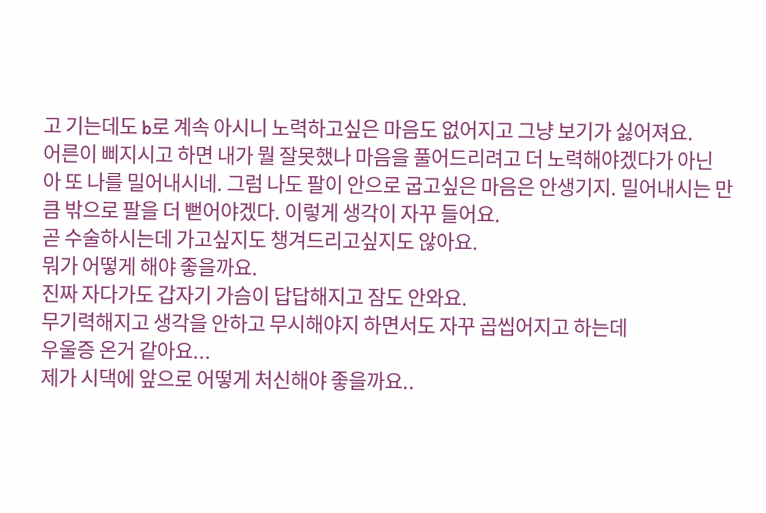고 기는데도 b로 계속 아시니 노력하고싶은 마음도 없어지고 그냥 보기가 싫어져요.
어른이 삐지시고 하면 내가 뭘 잘못했나 마음을 풀어드리려고 더 노력해야겠다가 아닌
아 또 나를 밀어내시네. 그럼 나도 팔이 안으로 굽고싶은 마음은 안생기지. 밀어내시는 만큼 밖으로 팔을 더 뻗어야겠다. 이렇게 생각이 자꾸 들어요.
곧 수술하시는데 가고싶지도 챙겨드리고싶지도 않아요.
뭐가 어떻게 해야 좋을까요.
진짜 자다가도 갑자기 가슴이 답답해지고 잠도 안와요.
무기력해지고 생각을 안하고 무시해야지 하면서도 자꾸 곱씹어지고 하는데
우울증 온거 같아요...
제가 시댁에 앞으로 어떻게 처신해야 좋을까요..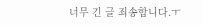너무 긴 글 죄송합니다.ㅜ